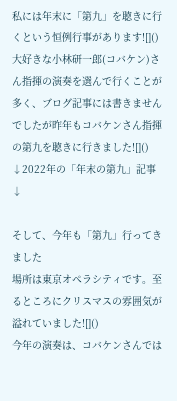私には年末に「第九」を聴きに行くという恒例行事があります![]()
大好きな小林研一郎(コバケン)さん指揮の演奏を選んで行くことが多く、ブログ記事には書きませんでしたが昨年もコバケンさん指揮の第九を聴きに行きました![]()
↓2022年の「年末の第九」記事↓

そして、今年も「第九」行ってきました
場所は東京オペラシティです。至るところにクリスマスの雰囲気が溢れていました![]()
今年の演奏は、コバケンさんでは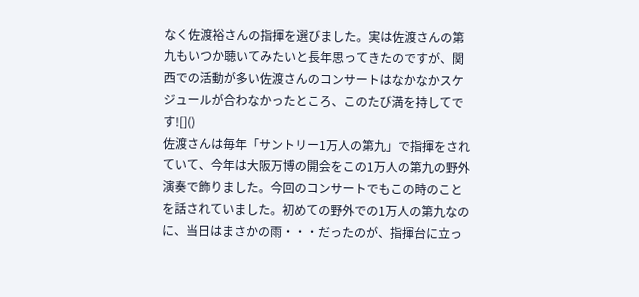なく佐渡裕さんの指揮を選びました。実は佐渡さんの第九もいつか聴いてみたいと長年思ってきたのですが、関西での活動が多い佐渡さんのコンサートはなかなかスケジュールが合わなかったところ、このたび満を持してです![]()
佐渡さんは毎年「サントリー1万人の第九」で指揮をされていて、今年は大阪万博の開会をこの1万人の第九の野外演奏で飾りました。今回のコンサートでもこの時のことを話されていました。初めての野外での1万人の第九なのに、当日はまさかの雨・・・だったのが、指揮台に立っ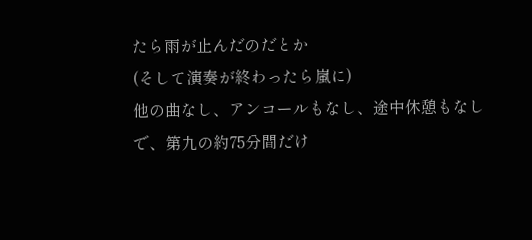たら雨が止んだのだとか
(そして演奏が終わったら嵐に)
他の曲なし、アンコールもなし、途中休憩もなしで、第九の約75分間だけ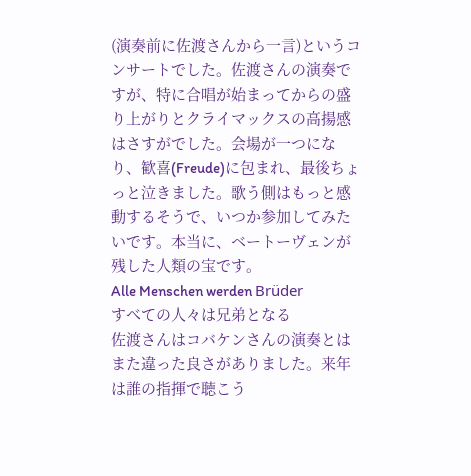(演奏前に佐渡さんから一言)というコンサートでした。佐渡さんの演奏ですが、特に合唱が始まってからの盛り上がりとクライマックスの高揚感はさすがでした。会場が一つになり、歓喜(Freude)に包まれ、最後ちょっと泣きました。歌う側はもっと感動するそうで、いつか参加してみたいです。本当に、ベートーヴェンが残した人類の宝です。
Alle Menschen werden Brüder
すべての人々は兄弟となる
佐渡さんはコバケンさんの演奏とはまた違った良さがありました。来年は誰の指揮で聴こう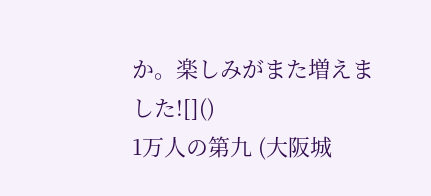か。楽しみがまた増えました![]()
1万人の第九 (大阪城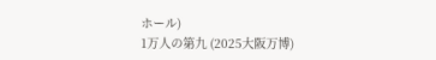ホール)
1万人の第九 (2025大阪万博)